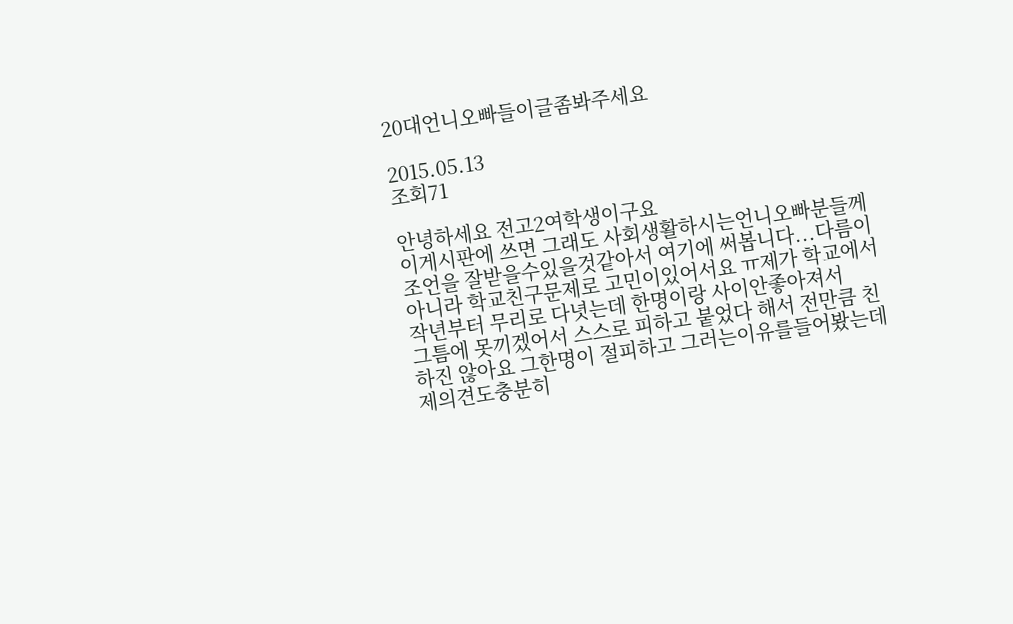20대언니오빠들이글좀봐주세요

2015.05.13
조회71

안녕하세요 전고2여학생이구요
이게시판에 쓰면 그래도 사회생활하시는언니오빠분들께 조언을 잘받을수있을것같아서 여기에 써봅니다...다름이아니라 학교친구문제로 고민이있어서요 ㅠ제가 학교에서
작년부터 무리로 다녓는데 한명이랑 사이안좋아져서
그틈에 못끼겠어서 스스로 피하고 붙었다 해서 전만큼 친하진 않아요 그한명이 절피하고 그러는이유를들어봤는데 제의견도충분히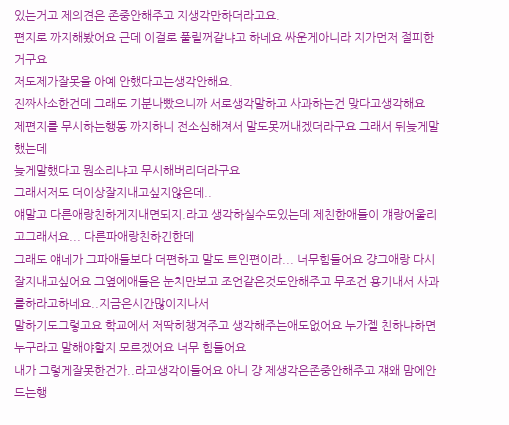있는거고 제의견은 존중안해주고 지생각만하더라고요.
편지로 까지해봤어요 근데 이걸로 풀릴꺼같냐고 하네요 싸운게아니라 지가먼저 절피한거구요
저도제가잘못을 아예 안했다고는생각안해요.
진짜사소한건데 그래도 기분나빴으니까 서로생각말하고 사과하는건 맞다고생각해요
제편지를 무시하는행동 까지하니 전소심해져서 말도못꺼내겠더라구요 그래서 뒤늦게말했는데
늦게말했다고 뭔소리냐고 무시해버리더라구요
그래서저도 더이상잘지내고싶지않은데..
얘말고 다른애랑친하게지내면되지.라고 생각하실수도있는데 제친한애들이 걔랑어울리고그래서요... 다른파애랑친하긴한데
그래도 얘네가 그파애들보다 더편하고 말도 트인편이라... 너무힘들어요 걍그애랑 다시잘지내고싶어요 그옆에애들은 눈치만보고 조언같은것도안해주고 무조건 용기내서 사과를하라고하네요..지금은시간많이지나서
말하기도그렇고요 학교에서 저딱히챙겨주고 생각해주는애도없어요 누가젤 친하냐하면
누구라고 말해야할지 모르겠어요 너무 힘들어요
내가 그렇게잘못한건가..라고생각이들어요 아니 걍 제생각은존중안해주고 쟤왜 맘에안드는행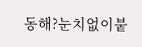동해?눈치없이붙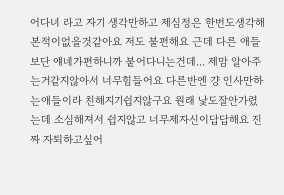어다녀 라고 자기 생각만하고 제심정은 한번도생각해본적이없을것같아요 저도 불편해요 근데 다른 애들보단 얘네가편하니까 붙어다니는건데... 제맘 알아주는거같지않아서 너무힘들어요 다른반엔 걍 인사만하는애들이라 친해지기쉽지않구요 원래 낯도잘안가렸는데 소심해져서 쉽지않고 너무제자신이답답해요 진짜 자퇴하고싶어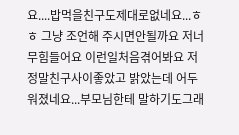요....밥먹을친구도제대로없네요...ㅎㅎ 그냥 조언해 주시면안될까요 저너무힘들어요 이런일처음겪어봐요 저정말친구사이좋았고 밝았는데 어두워졌네요...부모님한테 말하기도그래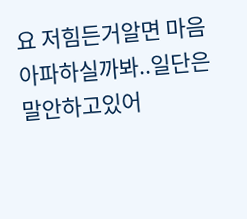요 저힘든거알면 마음 아파하실까봐..일단은말안하고있어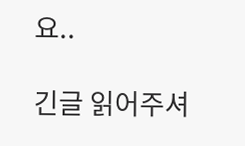요..

긴글 읽어주셔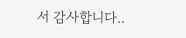서 감사합니다..